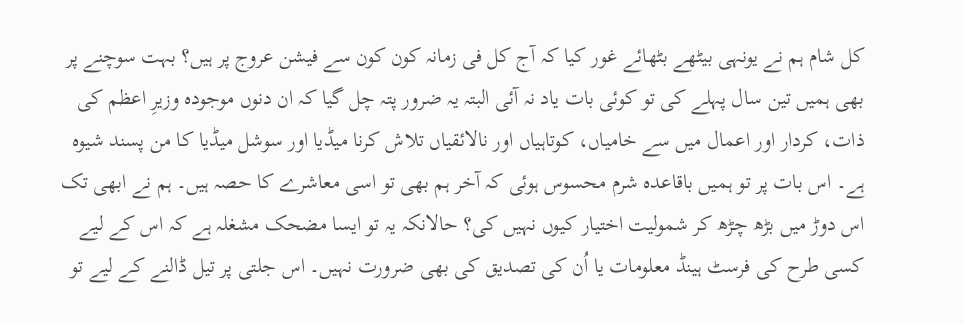کل شام ہم نے یونہی بیٹھے بٹھائے غور کیا کہ آج کل فی زمانہ کون کون سے فیشن عروج پر ہیں؟ بہت سوچنے پر بھی ہمیں تین سال پہلے کی تو کوئی بات یاد نہ آئی البتہ یہ ضرور پتہ چل گیا کہ ان دنوں موجودہ وزیرِ اعظم کی ذات، کردار اور اعمال میں سے خامیاں، کوتاہیاں اور نالائقیاں تلاش کرنا میڈیا اور سوشل میڈیا کا من پسند شیوہ ہے۔ اس بات پر تو ہمیں باقاعدہ شرم محسوس ہوئی کہ آخر ہم بھی تو اسی معاشرے کا حصہ ہیں۔ ہم نے ابھی تک اس دوڑ میں بڑھ چڑھ کر شمولیت اختیار کیوں نہیں کی؟ حالانکہ یہ تو ایسا مضحک مشغلہ ہے کہ اس کے لیے کسی طرح کی فرسٹ ہینڈ معلومات یا اُن کی تصدیق کی بھی ضرورت نہیں۔ اس جلتی پر تیل ڈالنے کے لیے تو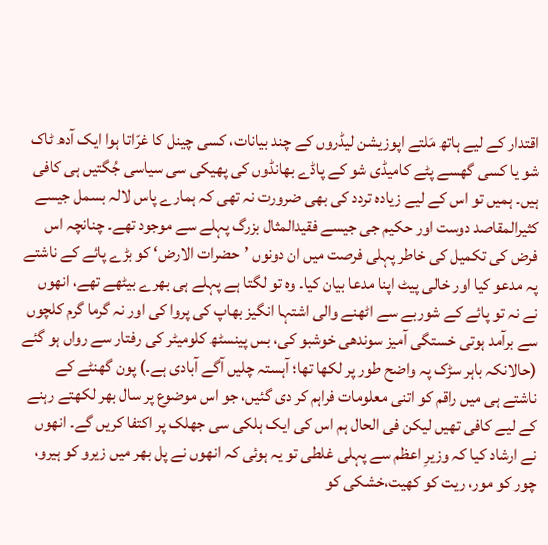اقتدار کے لیے ہاتھ مَلتے اپوزیشن لیڈروں کے چند بیانات، کسی چینل کا غرّاتا ہوا ایک آدھ ٹاک شو یا کسی گھسے پٹے کامیڈی شو کے پاڈے بھانڈوں کی پھیکی سی سیاسی جُگتیں ہی کافی ہیں۔ ہمیں تو اس کے لیے زیادہ تردد کی بھی ضرورت نہ تھی کہ ہمارے پاس لالہ بسمل جیسے کثیرالمقاصد دوست اور حکیم جی جیسے فقیدالمثال بزرگ پہلے سے موجود تھے۔ چنانچہ اس فرض کی تکمیل کی خاطر پہلی فرصت میں ان دونوں ’حضرات الارض‘ کو بڑے پائے کے ناشتے پہ مدعو کیا اور خالی پیٹ اپنا مدعا بیان کیا۔ وہ تو لگتا ہے پہلے ہی بھرے بیٹھے تھے، انھوں نے نہ تو پائے کے شوربے سے اٹھنے والی اشتہا انگیز بھاپ کی پروا کی اور نہ گرما گرم کلچوں سے برآمد ہوتی خستگی آمیز سوندھی خوشبو کی، بس پینسٹھ کلومیٹر کی رفتار سے رواں ہو گئے (حالانکہ باہر سڑک پہ واضح طور پر لکھا تھا؛ آہستہ چلیں آگے آبادی ہے۔) پون گھنٹے کے ناشتے ہی میں راقم کو اتنی معلومات فراہم کر دی گئیں، جو اس موضوع پر سال بھر لکھتے رہنے کے لیے کافی تھیں لیکن فی الحال ہم اس کی ایک ہلکی سی جھلک پر اکتفا کریں گے۔ انھوں نے ارشاد کیا کہ وزیرِ اعظم سے پہلی غلطی تو یہ ہوئی کہ انھوں نے پل بھر میں زیرو کو ہیرو، چور کو مور، ریت کو کھیت،خشکی کو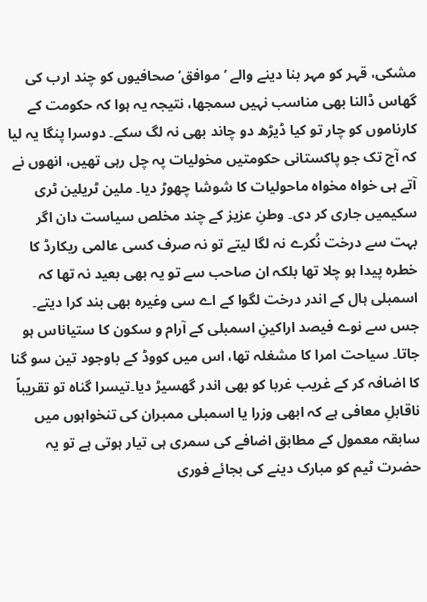مشکی، قہر کو مہر بنا دینے والے ’موافق‘ صحافیوں کو چند ارب کی گھاس ڈالنا بھی مناسب نہیں سمجھا، نتیجہ یہ ہوا کہ حکومت کے کارناموں کو چار تو کیا ڈیڑھ دو چاند بھی نہ لگ سکے۔ دوسرا پنگا یہ لیا کہ آج تک جو پاکستانی حکومتیں مخولیات پہ چل رہی تھیں، انھوں نے آتے ہی خواہ مخواہ ماحولیات کا شوشا چھوڑ دیا۔ ملین ٹریلین ٹری سکیمیں جاری کر دی۔ وطنِ عزیز کے چند مخلص سیاست دان اگر بہت سے درخت نُکرے نہ لگا لیتے تو نہ صرف کسی عالمی ریکارڈ کا خطرہ پیدا ہو چلا تھا بلکہ ان صاحب سے تو یہ بھی بعید نہ تھا کہ اسمبلی ہال کے اندر درخت لگوا کے اے سی وغیرہ بھی بند کرا دیتے۔ جس سے نوے فیصد اراکینِ اسمبلی کے آرام و سکون کا ستیاناس ہو جاتا۔ سیاحت امرا کا مشغلہ تھا، اس میں کووڈ کے باوجود تین سو گنا کا اضافہ کر کے غریب غربا کو بھی اندر گھسیڑ دیا۔تیسرا گناہ تو تقریباً ناقابلِ معافی ہے کہ ابھی وزرا یا اسمبلی ممبران کی تنخواہوں میں سابقہ معمول کے مطابق اضافے کی سمری ہی تیار ہوتی ہے تو یہ حضرت ٹیم کو مبارک دینے کی بجائے فوری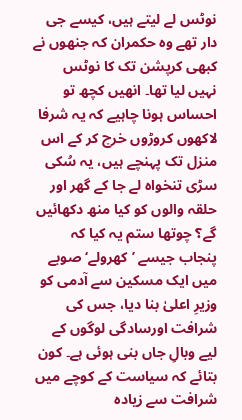نوٹس لے لیتے ہیں، کیسے جی دار تھے وہ حکمران کہ جنھوں نے کبھی کرپشن تک کا نوٹس نہیں لیا تھا۔ انھیں کچھ تو احساس ہونا چاہیے کہ یہ شرفا لاکھوں کروڑوں خرچ کر کے اس منزل تک پہنچے ہیں، یہ سُکی سڑی تنخواہ لے جا کے گھر اور حلقہ والوں کو کیا منھ دکھائیں گے؟ چوتھا ستم یہ کیا کہ پنجاب جیسے ’کھرولے‘ صوبے میں ایک مسکین سے آدمی کو وزیرِ اعلیٰ بنا دیا، جس کی شرافت اورسادگی لوگوں کے لیے وبالِ جاں بنی ہوئی ہے۔ کون بتائے کہ سیاست کے کوچے میں شرافت سے زیادہ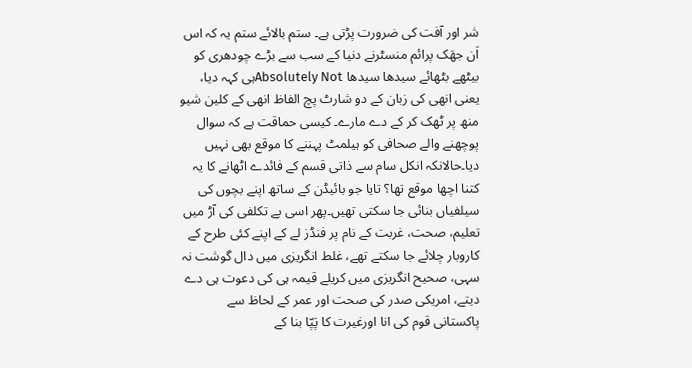شر اور آفت کی ضرورت پڑتی ہے۔ ستم بالائے ستم یہ کہ اس اَن جھَک پرائم منسٹرنے دنیا کے سب سے بڑے چودھری کو بیٹھے بٹھائے سیدھا سیدھا Absolutely Notہی کہہ دیا، یعنی انھی کی زبان کے دو شارٹ پچ الفاظ انھی کے کلین شیو منھ پر ٹھک کر کے دے مارے۔ کیسی حماقت ہے کہ سوال پوچھنے والے صحافی کو ہیلمٹ پہننے کا موقع بھی نہیں دیا۔حالانکہ انکل سام سے ذاتی قسم کے فائدے اٹھانے کا یہ کتنا اچھا موقع تھا؟ تایا جو بائیڈن کے ساتھ اپنے بچوں کی سیلفیاں بنائی جا سکتی تھیں۔پھر اسی بے تکلفی کی آڑ میں تعلیم، صحت، غربت کے نام پر فنڈز لے کے اپنے کئی طرح کے کاروبار چلائے جا سکتے تھے، غلط انگریزی میں دال گوشت نہ سہی، صحیح انگریزی میں کریلے قیمہ ہی کی دعوت ہی دے دیتے، امریکی صدر کی صحت اور عمر کے لحاظ سے پاکستانی قوم کی انا اورغیرت کا پَپّا بنا کے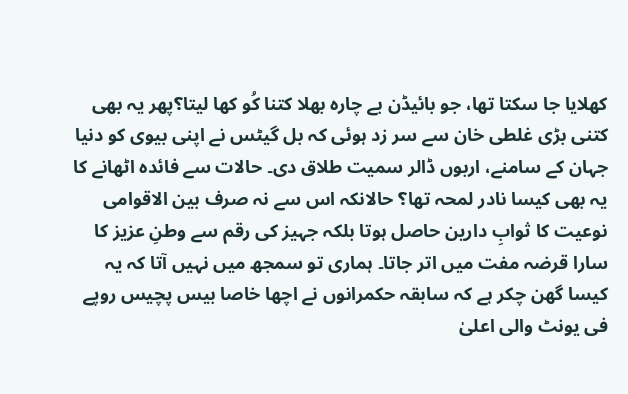کھلایا جا سکتا تھا، جو بائیڈن بے چارہ بھلا کتنا کُو کھا لیتا؟پھر یہ بھی کتنی بڑی غلطی خان سے سر زد ہوئی کہ بل گیٹس نے اپنی بیوی کو دنیا جہان کے سامنے، اربوں ڈالر سمیت طلاق دی۔ حالات سے فائدہ اٹھانے کا یہ بھی کیسا نادر لمحہ تھا؟ حالانکہ اس سے نہ صرف بین الاقوامی نوعیت کا ثوابِ دارین حاصل ہوتا بلکہ جہیز کی رقم سے وطنِ عزیز کا سارا قرضہ مفت میں اتر جاتا۔ ہماری تو سمجھ میں نہیں آتا کہ یہ کیسا گھن چکر ہے کہ سابقہ حکمرانوں نے اچھا خاصا بیس پچیس روپے فی یونٹ والی اعلیٰ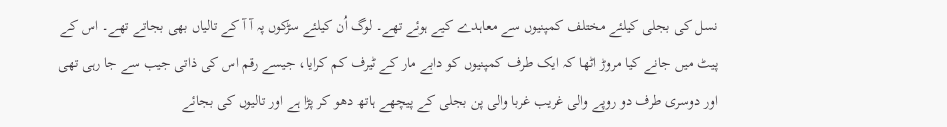نسل کی بجلی کیلئے مختلف کمپنیوں سے معاہدے کیے ہوئے تھے۔ لوگ اُن کیلئے سڑکوں پہ آ آ کے تالیاں بھی بجاتے تھے۔ اس کے پیٹ میں جانے کیا مروڑ اٹھا کہ ایک طرف کمپنیوں کو دابے مار کے ٹیرف کم کرایا، جیسے رقم اس کی ذاتی جیب سے جا رہی تھی اور دوسری طرف دو روپے والی غریب غربا والی پن بجلی کے پیچھے ہاتھ دھو کر پڑا ہے اور تالیوں کی بجائے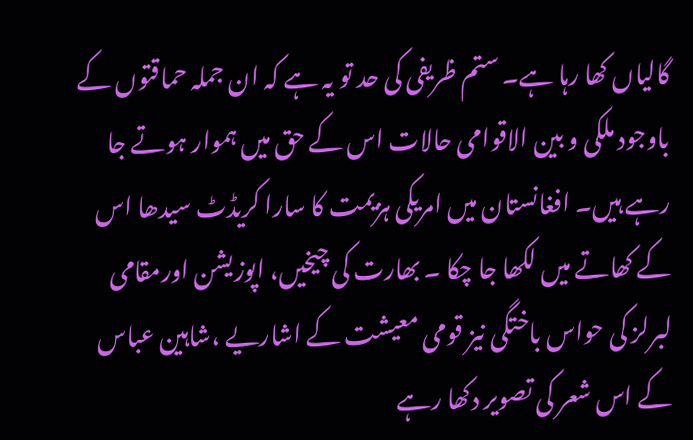گالیاں کھا رہا ہے۔ ستم ظریفی کی حد تو یہ ہے کہ ان جملہ حماقتوں کے باوجود ملکی و بین الاقوامی حالات اس کے حق میں ہموار ہوتے جا رہے ہیں۔ افغانستان میں امریکی ہزیمت کا سارا کریڈٹ سیدھا اس کے کھاتے میں لکھا جا چکا ۔ بھارت کی چیخیں، اپوزیشن اورمقامی لبرلز کی حواس باختگی نیز قومی معیشت کے اشاریے ،شاہین عباس کے اس شعر کی تصویر دکھا رہے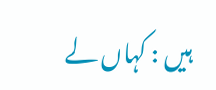ہیں : کہاں لے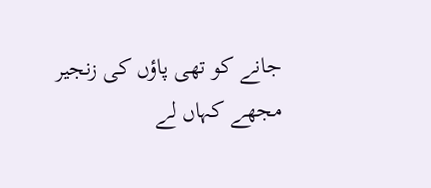جانے کو تھی پاؤں کی زنجیر مجھے کہاں لے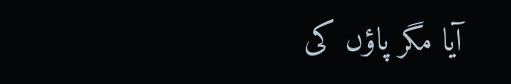آیا مگر پاؤں کی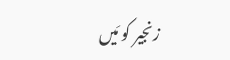زنجیر کو مَیں